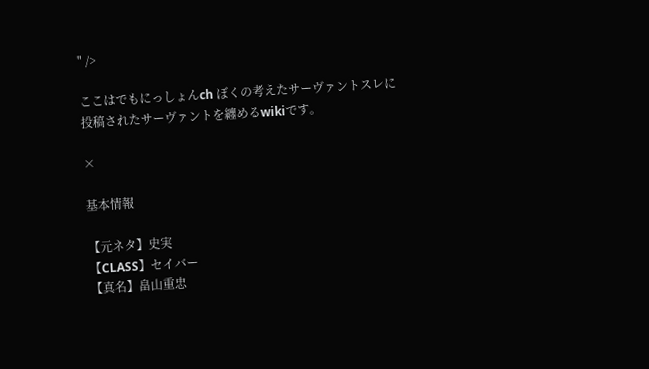" />

ここはでもにっしょんch ぼくの考えたサーヴァントスレに投稿されたサーヴァントを纏めるwikiです。

×

基本情報

【元ネタ】史実
【CLASS】セイバー
【真名】畠山重忠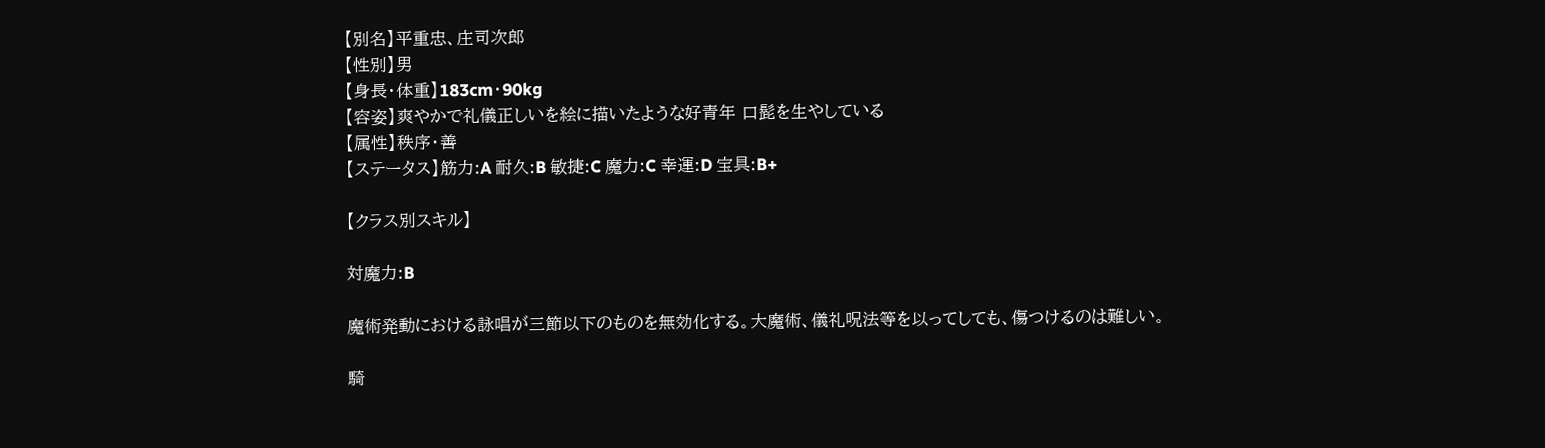【別名】平重忠、庄司次郎
【性別】男
【身長・体重】183cm・90kg
【容姿】爽やかで礼儀正しいを絵に描いたような好青年 口髭を生やしている
【属性】秩序・善
【ステータス】筋力:A 耐久:B 敏捷:C 魔力:C 幸運:D 宝具:B+

【クラス別スキル】

対魔力:B

魔術発動における詠唱が三節以下のものを無効化する。大魔術、儀礼呪法等を以ってしても、傷つけるのは難しい。

騎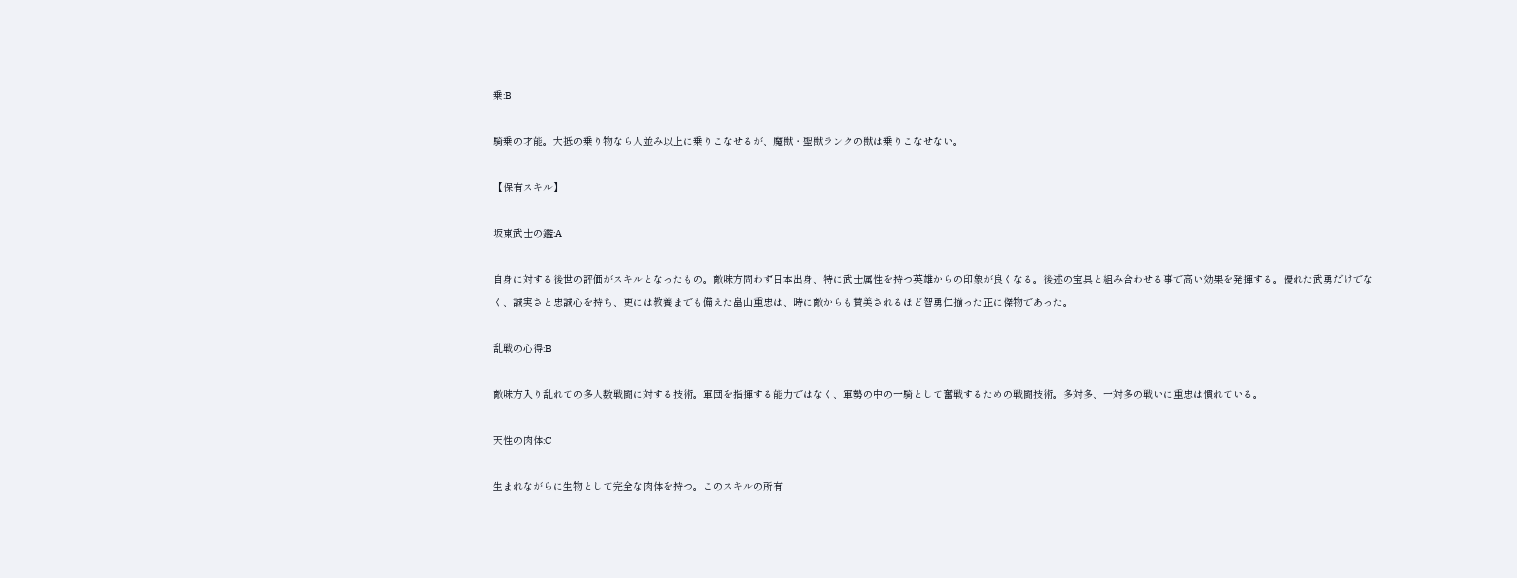乗:B

騎乗の才能。大抵の乗り物なら人並み以上に乗りこなせるが、魔獣・聖獣ランクの獣は乗りこなせない。

【保有スキル】

坂東武士の鑑:A

自身に対する後世の評価がスキルとなったもの。敵味方問わず日本出身、特に武士属性を持つ英雄からの印象が良くなる。後述の宝具と組み合わせる事で高い効果を発揮する。優れた武勇だけでなく、誠実さと忠誠心を持ち、更には教養までも備えた畠山重忠は、時に敵からも賛美されるほど智勇仁揃った正に傑物であった。

乱戦の心得:B

敵味方入り乱れての多人数戦闘に対する技術。軍団を指揮する能力ではなく、軍勢の中の一騎として奮戦するための戦闘技術。多対多、一対多の戦いに重忠は慣れている。

天性の肉体:C

生まれながらに生物として完全な肉体を持つ。このスキルの所有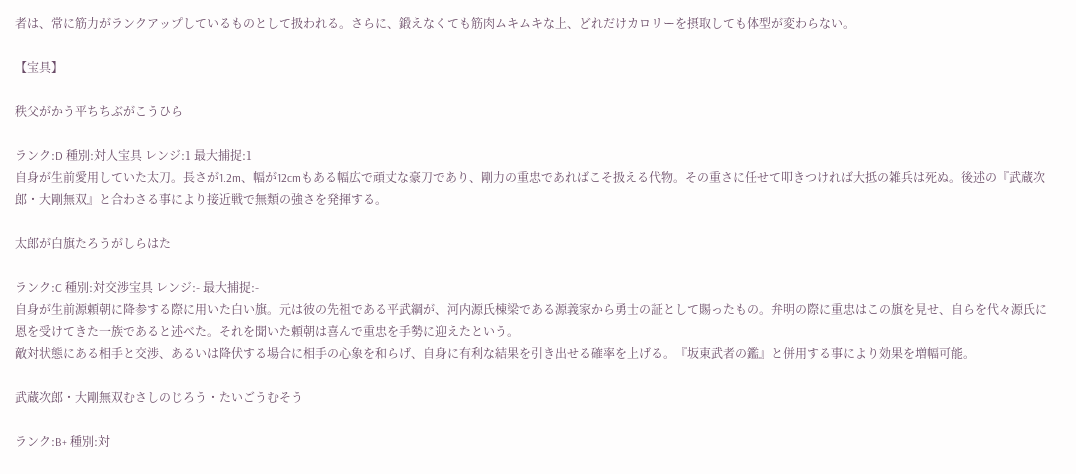者は、常に筋力がランクアップしているものとして扱われる。さらに、鍛えなくても筋肉ムキムキな上、どれだけカロリーを摂取しても体型が変わらない。

【宝具】

秩父がかう平ちちぶがこうひら

ランク:D 種別:対人宝具 レンジ:1 最大捕捉:1
自身が生前愛用していた太刀。長さが1.2m、幅が12cmもある幅広で頑丈な豪刀であり、剛力の重忠であればこそ扱える代物。その重さに任せて叩きつければ大抵の雑兵は死ぬ。後述の『武蔵次郎・大剛無双』と合わさる事により接近戦で無類の強さを発揮する。

太郎が白旗たろうがしらはた

ランク:C 種別:対交渉宝具 レンジ:- 最大捕捉:-
自身が生前源頼朝に降参する際に用いた白い旗。元は彼の先祖である平武綱が、河内源氏棟梁である源義家から勇士の証として賜ったもの。弁明の際に重忠はこの旗を見せ、自らを代々源氏に恩を受けてきた一族であると述べた。それを聞いた頼朝は喜んで重忠を手勢に迎えたという。
敵対状態にある相手と交渉、あるいは降伏する場合に相手の心象を和らげ、自身に有利な結果を引き出せる確率を上げる。『坂東武者の鑑』と併用する事により効果を増幅可能。

武蔵次郎・大剛無双むさしのじろう・たいごうむそう

ランク:B+ 種別:対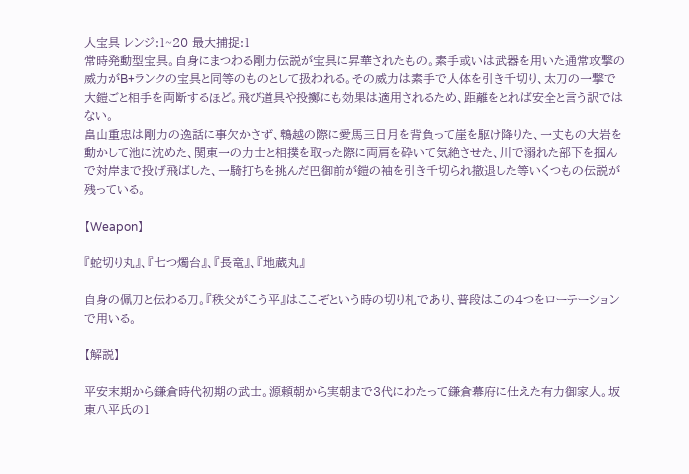人宝具 レンジ:1~20 最大捕捉:1
常時発動型宝具。自身にまつわる剛力伝説が宝具に昇華されたもの。素手或いは武器を用いた通常攻撃の威力がB+ランクの宝具と同等のものとして扱われる。その威力は素手で人体を引き千切り、太刀の一撃で大鎧ごと相手を両断するほど。飛び道具や投擲にも効果は適用されるため、距離をとれば安全と言う訳ではない。
畠山重忠は剛力の逸話に事欠かさず、鵯越の際に愛馬三日月を背負って崖を駆け降りた、一丈もの大岩を動かして池に沈めた、関東一の力士と相撲を取った際に両肩を砕いて気絶させた、川で溺れた部下を掴んで対岸まで投げ飛ばした、一騎打ちを挑んだ巴御前が鎧の袖を引き千切られ撤退した等いくつもの伝説が残っている。

【Weapon】

『蛇切り丸』、『七つ燭台』、『長竜』、『地蔵丸』

自身の佩刀と伝わる刀。『秩父がこう平』はここぞという時の切り札であり、普段はこの4つをローテーションで用いる。

【解説】

平安末期から鎌倉時代初期の武士。源頼朝から実朝まで3代にわたって鎌倉幕府に仕えた有力御家人。坂東八平氏の1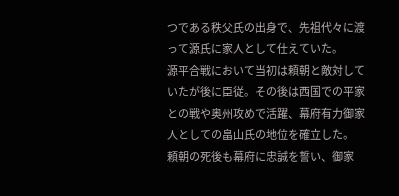つである秩父氏の出身で、先祖代々に渡って源氏に家人として仕えていた。
源平合戦において当初は頼朝と敵対していたが後に臣従。その後は西国での平家との戦や奥州攻めで活躍、幕府有力御家人としての畠山氏の地位を確立した。
頼朝の死後も幕府に忠誠を誓い、御家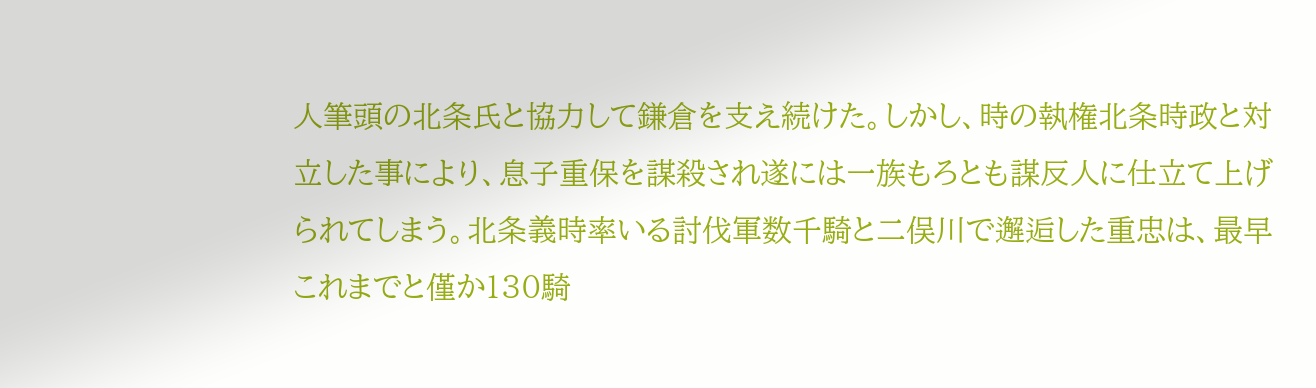人筆頭の北条氏と協力して鎌倉を支え続けた。しかし、時の執権北条時政と対立した事により、息子重保を謀殺され遂には一族もろとも謀反人に仕立て上げられてしまう。北条義時率いる討伐軍数千騎と二俣川で邂逅した重忠は、最早これまでと僅か130騎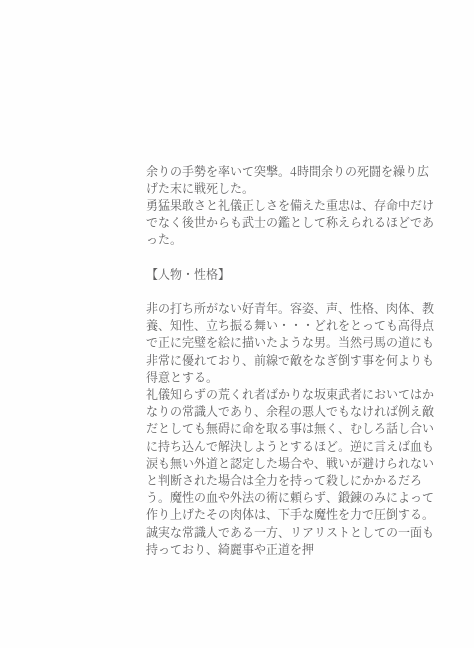余りの手勢を率いて突撃。4時間余りの死闘を繰り広げた末に戦死した。
勇猛果敢さと礼儀正しさを備えた重忠は、存命中だけでなく後世からも武士の鑑として称えられるほどであった。

【人物・性格】

非の打ち所がない好青年。容姿、声、性格、肉体、教養、知性、立ち振る舞い・・・どれをとっても高得点で正に完璧を絵に描いたような男。当然弓馬の道にも非常に優れており、前線で敵をなぎ倒す事を何よりも得意とする。
礼儀知らずの荒くれ者ばかりな坂東武者においてはかなりの常識人であり、余程の悪人でもなければ例え敵だとしても無碍に命を取る事は無く、むしろ話し合いに持ち込んで解決しようとするほど。逆に言えば血も涙も無い外道と認定した場合や、戦いが避けられないと判断された場合は全力を持って殺しにかかるだろう。魔性の血や外法の術に頼らず、鍛錬のみによって作り上げたその肉体は、下手な魔性を力で圧倒する。
誠実な常識人である一方、リアリストとしての一面も持っており、綺麗事や正道を押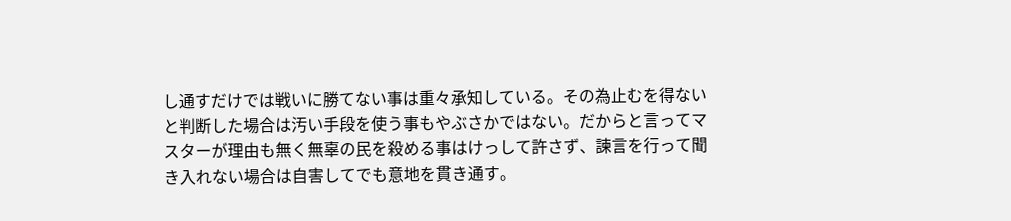し通すだけでは戦いに勝てない事は重々承知している。その為止むを得ないと判断した場合は汚い手段を使う事もやぶさかではない。だからと言ってマスターが理由も無く無辜の民を殺める事はけっして許さず、諫言を行って聞き入れない場合は自害してでも意地を貫き通す。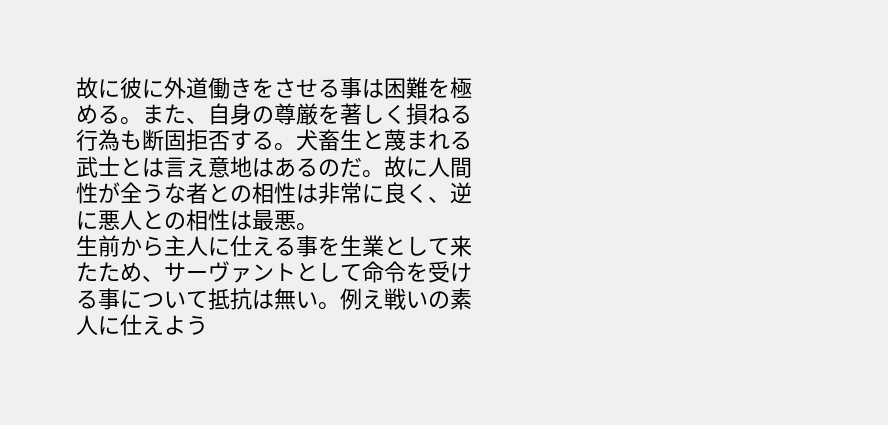故に彼に外道働きをさせる事は困難を極める。また、自身の尊厳を著しく損ねる行為も断固拒否する。犬畜生と蔑まれる武士とは言え意地はあるのだ。故に人間性が全うな者との相性は非常に良く、逆に悪人との相性は最悪。
生前から主人に仕える事を生業として来たため、サーヴァントとして命令を受ける事について抵抗は無い。例え戦いの素人に仕えよう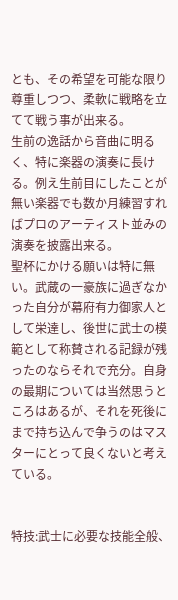とも、その希望を可能な限り尊重しつつ、柔軟に戦略を立てて戦う事が出来る。
生前の逸話から音曲に明るく、特に楽器の演奏に長ける。例え生前目にしたことが無い楽器でも数か月練習すればプロのアーティスト並みの演奏を披露出来る。
聖杯にかける願いは特に無い。武蔵の一豪族に過ぎなかった自分が幕府有力御家人として栄達し、後世に武士の模範として称賛される記録が残ったのならそれで充分。自身の最期については当然思うところはあるが、それを死後にまで持ち込んで争うのはマスターにとって良くないと考えている。


特技:武士に必要な技能全般、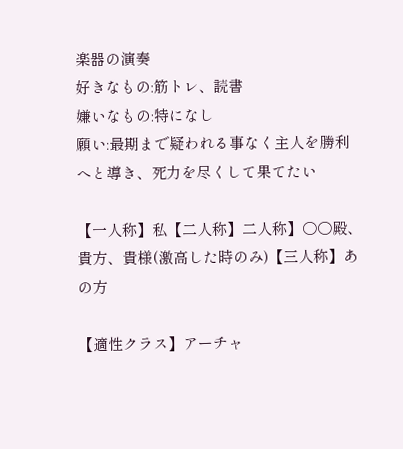楽器の演奏
好きなもの:筋トレ、読書
嫌いなもの:特になし
願い:最期まで疑われる事なく主人を勝利へと導き、死力を尽くして果てたい

【一人称】私【二人称】二人称】○○殿、貴方、貴様(激高した時のみ)【三人称】あの方

【適性クラス】アーチャ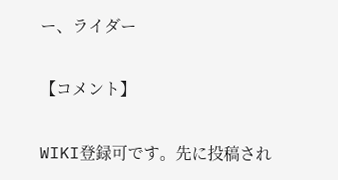ー、ライダー

【コメント】

WIKI登録可です。先に投稿され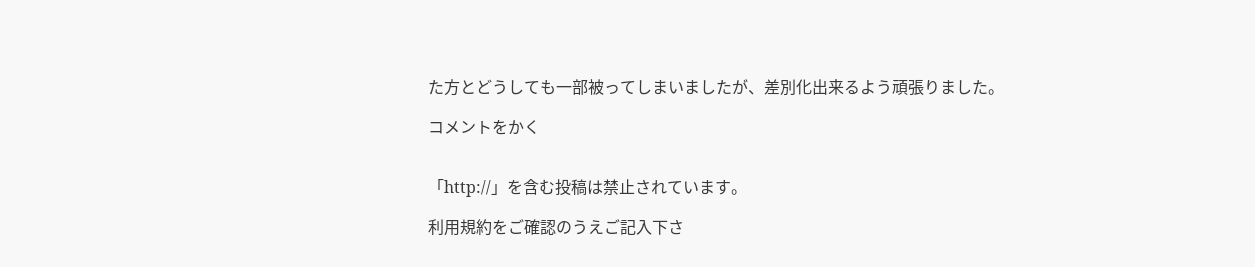た方とどうしても一部被ってしまいましたが、差別化出来るよう頑張りました。

コメントをかく


「http://」を含む投稿は禁止されています。

利用規約をご確認のうえご記入下さ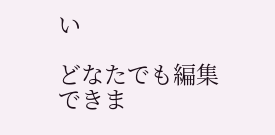い

どなたでも編集できま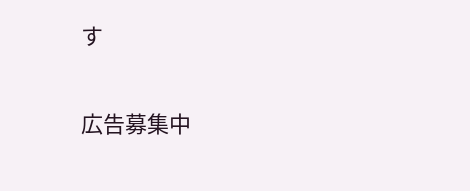す

広告募集中